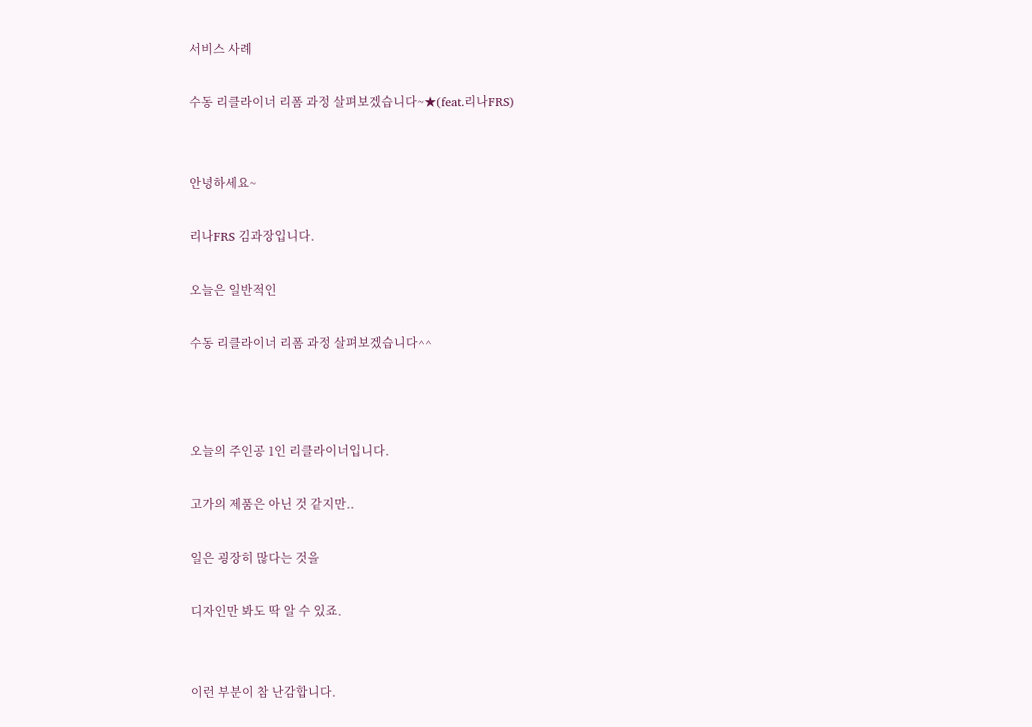서비스 사례

수동 리클라이너 리폼 과정 살펴보겠습니다~★(feat.리나FRS)


안녕하세요~

리나FRS 김과장입니다.

오늘은 일반적인

수동 리클라이너 리폼 과정 살펴보겠습니다^^



오늘의 주인공 1인 리클라이너입니다.

고가의 제품은 아닌 것 같지만..

일은 굉장히 많다는 것을

디자인만 봐도 딱 알 수 있죠.


이런 부분이 참 난감합니다.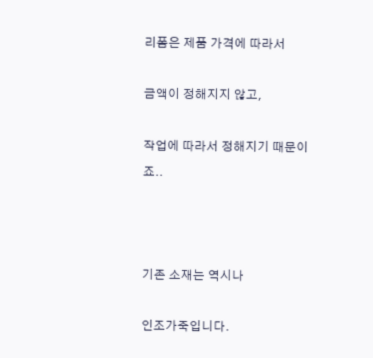리폼은 제품 가격에 따라서

금액이 정해지지 않고,

작업에 따라서 정해지기 때문이죠..



기존 소재는 역시나

인조가죽입니다.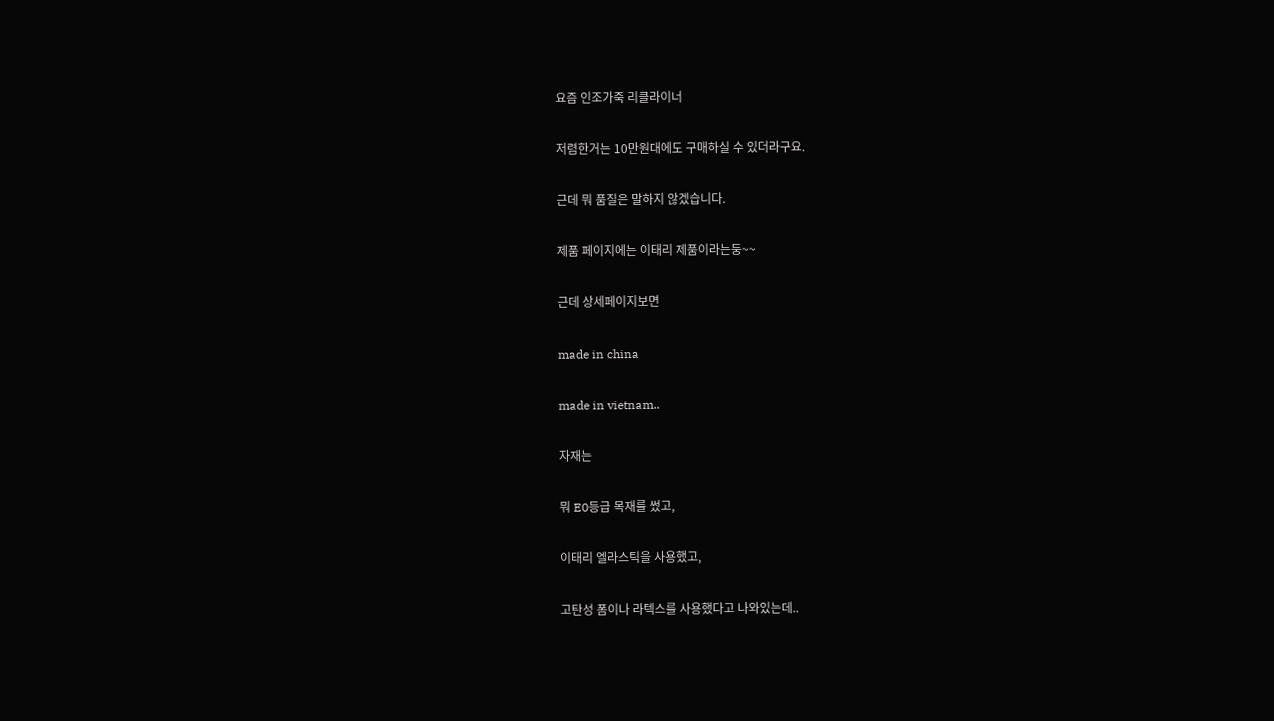요즘 인조가죽 리클라이너

저렴한거는 10만원대에도 구매하실 수 있더라구요.

근데 뭐 품질은 말하지 않겠습니다.

제품 페이지에는 이태리 제품이라는둥~~

근데 상세페이지보면

made in china

made in vietnam..

자재는

뭐 E0등급 목재를 썼고,

이태리 엘라스틱을 사용했고,

고탄성 폼이나 라텍스를 사용했다고 나와있는데..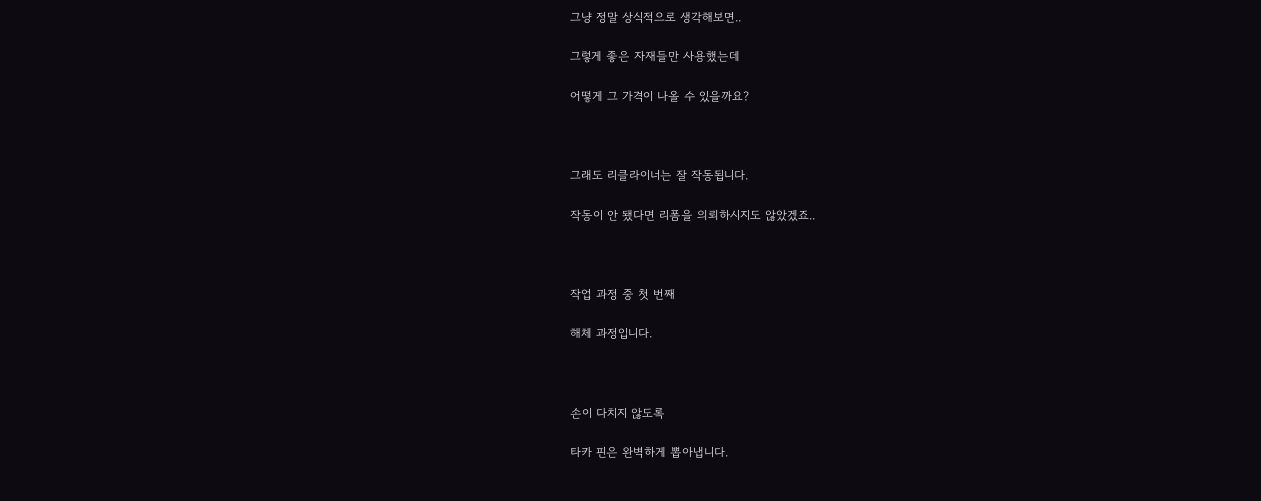그냥 정말 상식적으로 생각해보면..

그렇게 좋은 자재들만 사용했는데

어떻게 그 가격이 나올 수 있을까요?



그래도 리클라이너는 잘 작동됩니다.

작동이 안 됐다면 리폼을 의뢰하시지도 않았겠죠..



작업 과정 중 첫 번째

해체 과정입니다.



손이 다치지 않도록

타카 핀은 완벽하게 뽑아냅니다.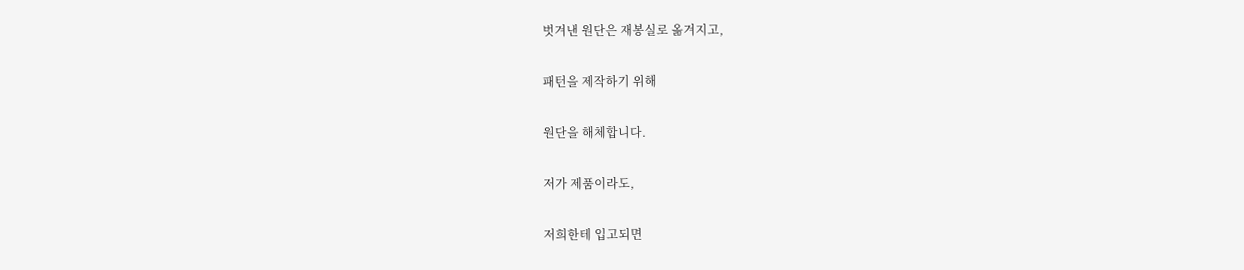벗겨낸 원단은 재봉실로 옮겨지고,

패턴을 제작하기 위해

원단을 해체합니다.

저가 제품이라도,

저희한테 입고되면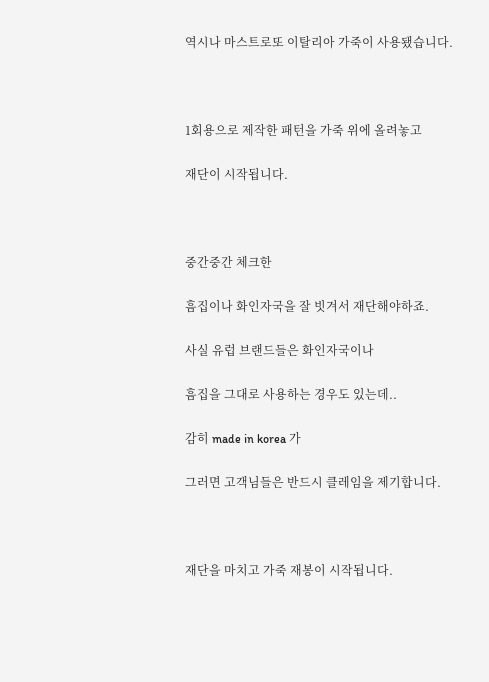역시나 마스트로또 이탈리아 가죽이 사용됐습니다.



1회용으로 제작한 패턴을 가죽 위에 올려놓고

재단이 시작됩니다.



중간중간 체크한

흠집이나 화인자국을 잘 빗겨서 재단해야하죠.

사실 유럽 브랜드들은 화인자국이나

흠집을 그대로 사용하는 경우도 있는데..

감히 made in korea 가

그러면 고객님들은 반드시 클레임을 제기합니다.



재단을 마치고 가죽 재봉이 시작됩니다.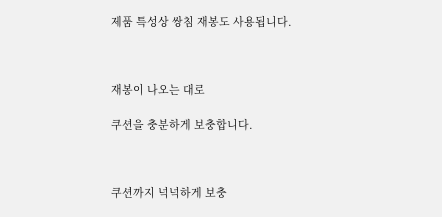제품 특성상 쌍침 재봉도 사용됩니다.



재봉이 나오는 대로

쿠션을 충분하게 보충합니다.



쿠션까지 넉넉하게 보충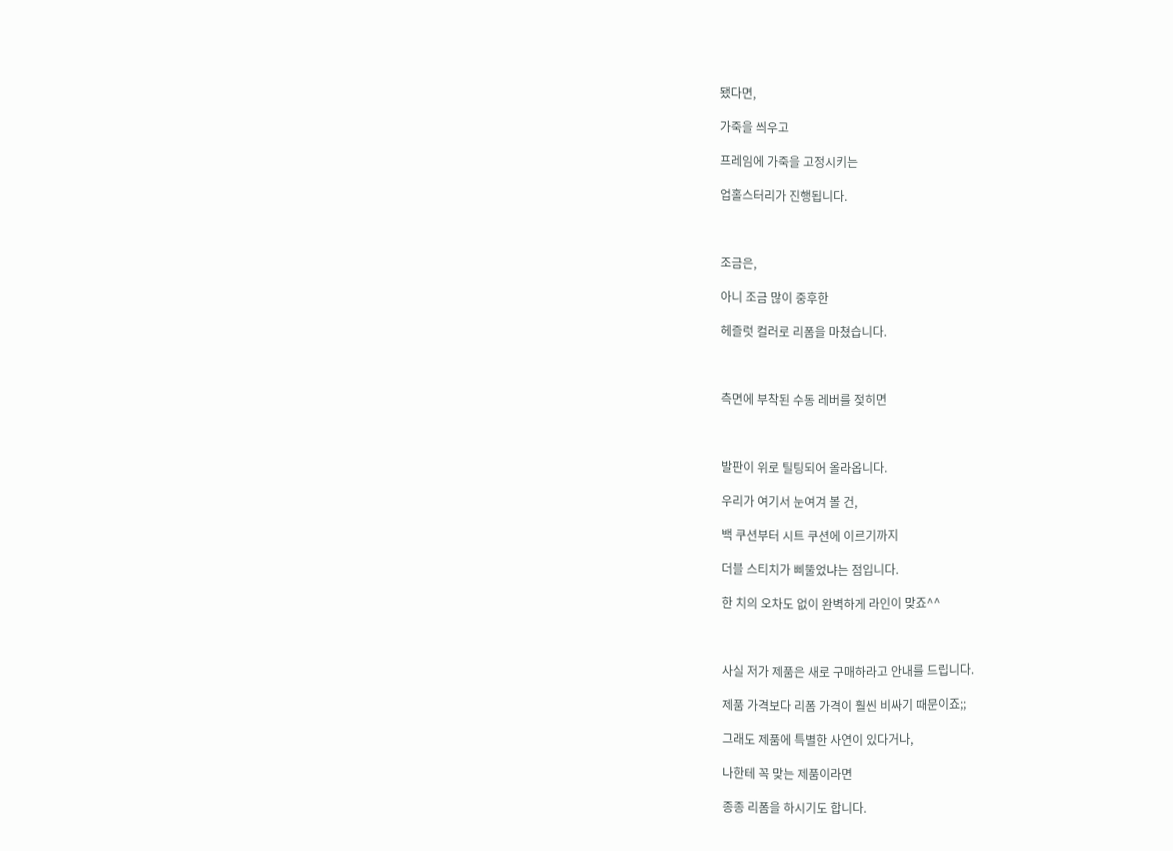됐다면,

가죽을 씌우고

프레임에 가죽을 고정시키는

업홀스터리가 진행됩니다.



조금은,

아니 조금 많이 중후한

헤즐럿 컬러로 리폼을 마쳤습니다.



측면에 부착된 수동 레버를 젖히면



발판이 위로 틸팅되어 올라옵니다.

우리가 여기서 눈여겨 볼 건,

백 쿠션부터 시트 쿠션에 이르기까지

더블 스티치가 삐뚤었냐는 점입니다.

한 치의 오차도 없이 완벽하게 라인이 맞죠^^



사실 저가 제품은 새로 구매하라고 안내를 드립니다.

제품 가격보다 리폼 가격이 훨씬 비싸기 때문이죠;;

그래도 제품에 특별한 사연이 있다거나,

나한테 꼭 맞는 제품이라면

종종 리폼을 하시기도 합니다.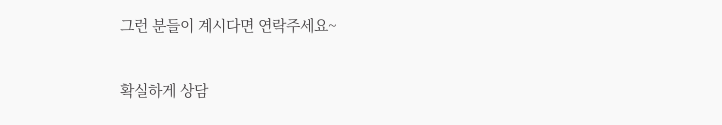그런 분들이 계시다면 연락주세요~

확실하게 상담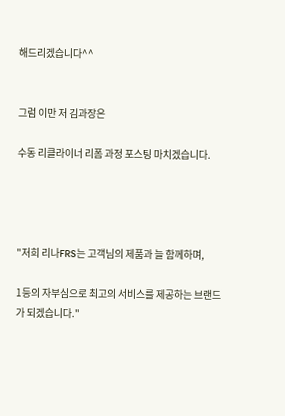해드리겠습니다^^


그럼 이만 저 김과장은

수동 리클라이너 리폼 과정 포스팅 마치겠습니다.




"저희 리나FRS는 고객님의 제품과 늘 함께하며,

1등의 자부심으로 최고의 서비스를 제공하는 브랜드가 되겠습니다."